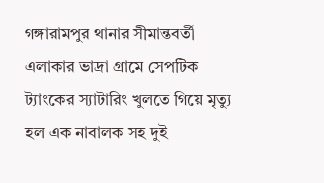গঙ্গারামপুর থানার সীমান্তবর্তী এলাকার ভাদ্রা গ্রামে সেপটিক ট্যাংকের স্যাটারিং খুলতে গিয়ে মৃত্যু হল এক নাবালক সহ দুই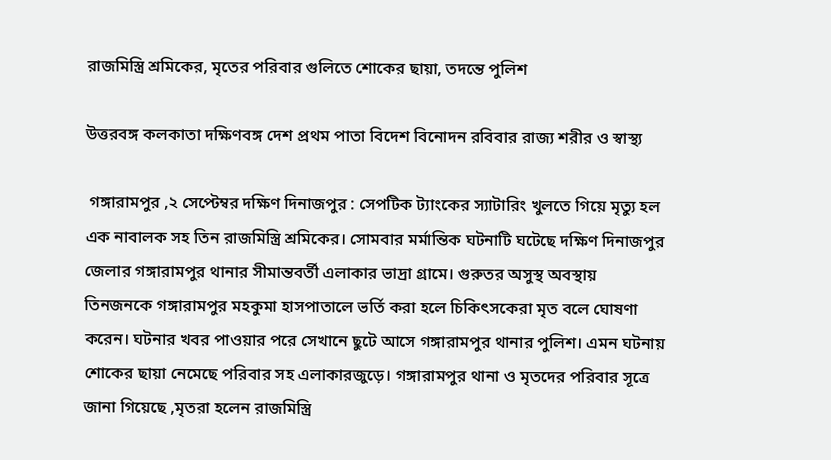রাজমিস্ত্রি শ্রমিকের, মৃতের পরিবার গুলিতে শোকের ছায়া, তদন্তে পুলিশ

উত্তরবঙ্গ কলকাতা দক্ষিণবঙ্গ দেশ প্রথম পাতা বিদেশ বিনোদন রবিবার রাজ্য শরীর ও স্বাস্থ্য

 গঙ্গারামপুর ,২ সেপ্টেম্বর দক্ষিণ দিনাজপুর : সেপটিক ট্যাংকের স্যাটারিং খুলতে গিয়ে মৃত্যু হল এক নাবালক সহ তিন রাজমিস্ত্রি শ্রমিকের। সোমবার মর্মান্তিক ঘটনাটি ঘটেছে দক্ষিণ দিনাজপুর জেলার গঙ্গারামপুর থানার সীমান্তবর্তী এলাকার ভাদ্রা গ্রামে। গুরুতর অসুস্থ অবস্থায় তিনজনকে গঙ্গারামপুর মহকুমা হাসপাতালে ভর্তি করা হলে চিকিৎসকেরা মৃত বলে ঘোষণা করেন। ঘটনার খবর পাওয়ার পরে সেখানে ছুটে আসে গঙ্গারামপুর থানার পুলিশ। এমন ঘটনায় শোকের ছায়া নেমেছে পরিবার সহ এলাকারজুড়ে। গঙ্গারামপুর থানা ও মৃতদের পরিবার সূত্রে জানা গিয়েছে ,মৃতরা হলেন রাজমিস্ত্রি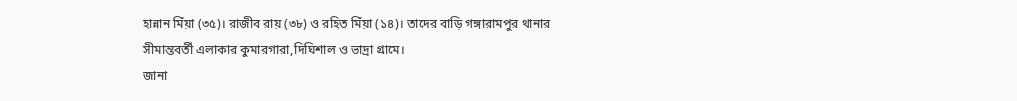হান্নান মিঁয়া (৩৫)। রাজীব রায় (৩৮) ও রহিত মিঁয়া (১৪)। তাদের বাড়ি গঙ্গারামপুর থানার সীমান্তবর্তী এলাকার কুমারগারা,দিঘিশাল ও ভাদ্রা গ্রামে।
জানা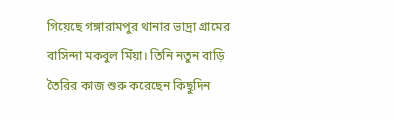গিয়েছে গঙ্গারামপুর থানার ভাদ্রা গ্রামের বাসিন্দা মকবুল মিঁয়া। তিনি নতুন বাড়ি তৈরির কাজ শুরু করেছেন কিছুদিন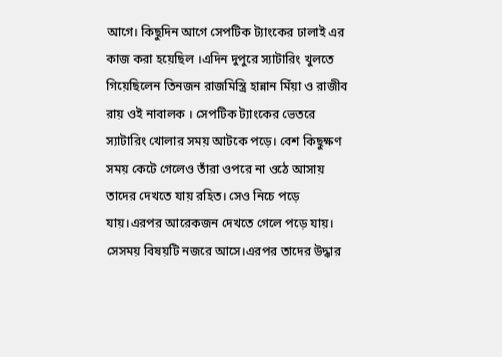আগে। কিছুদিন আগে সেপটিক ট্যাংকের ঢালাই এর কাজ করা হয়েছিল ।এদিন দুপুরে স্যাটারিং খুলতে গিয়েছিলেন তিনজন রাজমিস্ত্রি হান্নান মিঁয়া ও রাজীব রায় ওই নাবালক । সেপটিক ট্যাংকের ভেতরে স্যাটারিং খোলার সময় আটকে পড়ে। বেশ কিছুক্ষণ সময় কেটে গেলেও তাঁরা ওপরে না ওঠে আসায় তাদের দেখতে যায় রহিত। সেও নিচে পড়ে যায়।এরপর আরেকজন দেখতে গেলে পড়ে যায়। সেসময় বিষয়টি নজরে আসে।এরপর তাদের উদ্ধার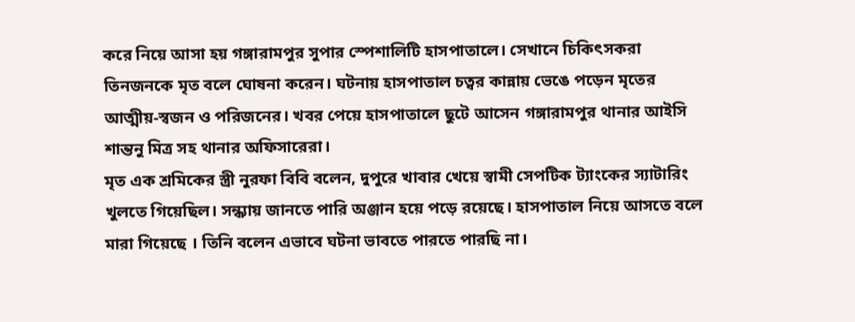করে নিয়ে আসা হয় গঙ্গারামপুর সুপার স্পেশালিটি হাসপাতালে। সেখানে চিকিৎসকরা তিনজনকে মৃত বলে ঘোষনা করেন। ঘটনায় হাসপাতাল চত্বর কান্নায় ভেঙে পড়েন মৃতের আত্মীয়-স্বজন ও পরিজনের। খবর পেয়ে হাসপাতালে ছুটে আসেন গঙ্গারামপুর থানার আইসি শান্তনু মিত্র সহ থানার অফিসারেরা।
মৃত এক শ্রমিকের স্ত্রী নুরফা বিবি বলেন, দুপুরে খাবার খেয়ে স্বামী সেপটিক ট্যাংকের স্যাটারিং খুলতে গিয়েছিল। সন্ধ্যায় জানতে পারি অঞ্জান হয়ে পড়ে রয়েছে। হাসপাতাল নিয়ে আসতে বলে মারা গিয়েছে । তিনি বলেন এভাবে ঘটনা ভাবতে পারতে পারছি না।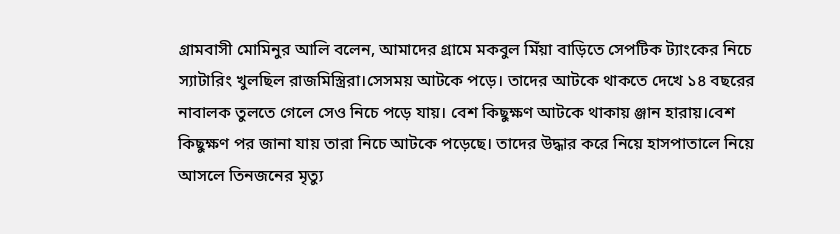গ্রামবাসী মোমিনুর আলি বলেন, আমাদের গ্রামে মকবুল মিঁয়া বাড়িতে সেপটিক ট্যাংকের নিচে স্যাটারিং খুলছিল রাজমিস্ত্রিরা।সেসময় আটকে পড়ে। তাদের আটকে থাকতে দেখে ১৪ বছরের নাবালক তুলতে গেলে সেও নিচে পড়ে যায়। বেশ কিছুক্ষণ আটকে থাকায় ঞ্জান হারায়।বেশ কিছুক্ষণ পর জানা যায় তারা নিচে আটকে পড়েছে। তাদের উদ্ধার করে নিয়ে হাসপাতালে নিয়ে আসলে তিনজনের মৃত্যু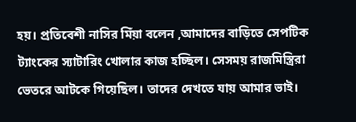হয়। প্রতিবেশী নাসির মিঁয়া বলেন ,আমাদের বাড়িতে সেপটিক ট্যাংকের স্যাটারিং খোলার কাজ হচ্ছিল। সেসময় রাজমিস্ত্রিরা ভেতরে আটকে গিয়েছিল। তাদের দেখতে যায় আমার ভাই।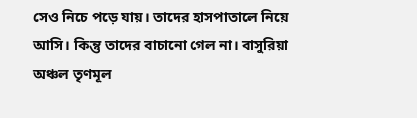সেও নিচে পড়ে যায়। তাদের হাসপাতালে নিয়ে আসি। কিন্তু তাদের বাচানো গেল না। বাসুরিয়া অঞ্চল তৃণমূল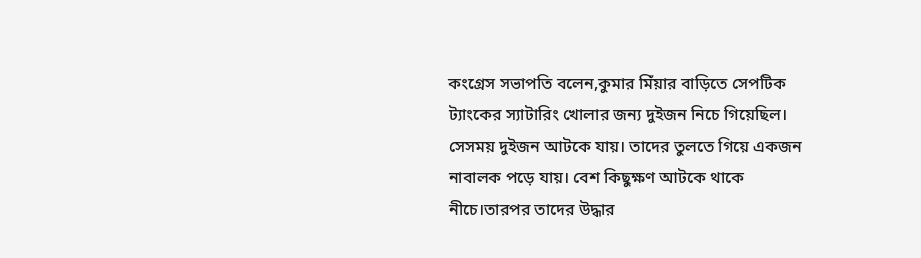কংগ্রেস সভাপতি বলেন,কুমার মিঁয়ার বাড়িতে সেপটিক ট্যাংকের স্যাটারিং খোলার জন্য দুইজন নিচে গিয়েছিল। সেসময় দুইজন আটকে যায়। তাদের তুলতে গিয়ে একজন নাবালক পড়ে যায়। বেশ কিছুক্ষণ আটকে থাকে নীচে।তারপর তাদের উদ্ধার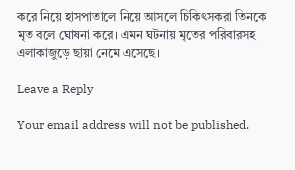করে নিয়ে হাসপাতালে নিয়ে আসলে চিকিৎসকরা তিনকে মৃত বলে ঘোষনা করে। এমন ঘটনায় মৃতের পরিবারসহ এলাকাজুড়ে ছায়া নেমে এসেছে।

Leave a Reply

Your email address will not be published.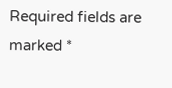Required fields are marked *